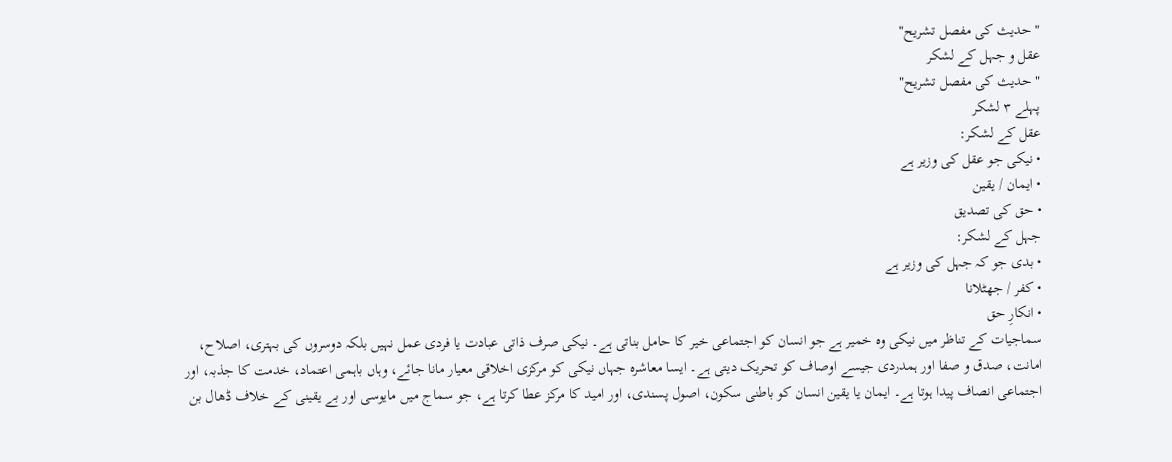"حدیث کی مفصل تشریح"
عقل و جہل کے لشکر
"حدیث کی مفصل تشریح"
پہلے ۳ لشکر
عقل کے لشکر:
• نیکی جو عقل کی وزیر ہے
• ایمان / یقین
• حق کی تصدیق
جہل کے لشکر:
• بدی جو کہ جہل کی وزیر ہے
• کفر / جھٹلانا
• انکارِ حق
سماجیات کے تناظر میں نیکی وہ خمیر ہے جو انسان کو اجتماعی خیر کا حامل بناتی ہے۔ نیکی صرف ذاتی عبادت یا فردی عمل نہیں بلکہ دوسروں کی بہتری، اصلاح، امانت، صدق و صفا اور ہمدردی جیسے اوصاف کو تحریک دیتی ہے۔ ایسا معاشرہ جہاں نیکی کو مرکزی اخلاقی معیار مانا جائے، وہاں باہمی اعتماد، خدمت کا جذبہ، اور اجتماعی انصاف پیدا ہوتا ہے۔ ایمان یا یقین انسان کو باطنی سکون، اصول پسندی، اور امید کا مرکز عطا کرتا ہے، جو سماج میں مایوسی اور بے یقینی کے خلاف ڈھال بن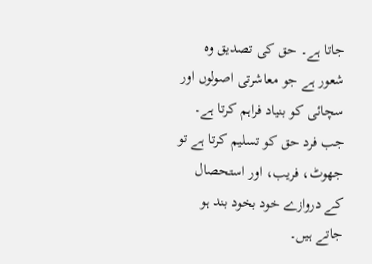جاتا ہے۔ حق کی تصدیق وہ شعور ہے جو معاشرتی اصولوں اور سچائی کو بنیاد فراہم کرتا ہے۔ جب فرد حق کو تسلیم کرتا ہے تو جھوٹ، فریب، اور استحصال کے دروازے خود بخود بند ہو جاتے ہیں۔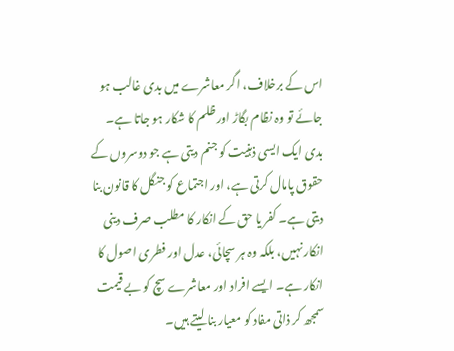اس کے برخلاف، اگر معاشرے میں بدی غالب ہو جائے تو وہ نظام بگاڑ اور ظلم کا شکار ہو جاتا ہے۔ بدی ایک ایسی ذہنیت کو جنم دیتی ہے جو دوسروں کے حقوق پامال کرتی ہے، اور اجتماع کو جنگل کا قانون بنا دیتی ہے۔ کفر یا حق کے انکار کا مطلب صرف دینی انکار نہیں، بلکہ وہ ہر سچائی، عدل اور فطری اصول کا انکار ہے۔ ایسے افراد اور معاشرے سچ کو بے قیمت سمجھ کر ذاتی مفاد کو معیار بنا لیتے ہیں۔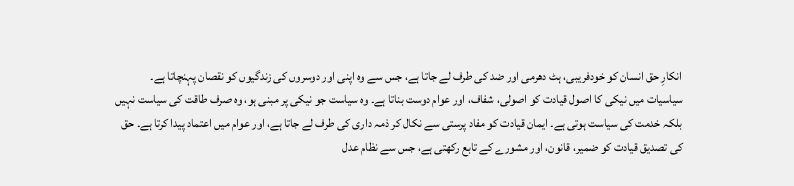انکارِ حق انسان کو خودفریبی، ہٹ دھرمی اور ضد کی طرف لے جاتا ہے، جس سے وہ اپنی اور دوسروں کی زندگیوں کو نقصان پہنچاتا ہے۔
سیاسیات میں نیکی کا اصول قیادت کو اصولی، شفاف، اور عوام دوست بناتا ہے۔ وہ سیاست جو نیکی پر مبنی ہو، وہ صرف طاقت کی سیاست نہیں بلکہ خدمت کی سیاست ہوتی ہے۔ ایمان قیادت کو مفاد پرستی سے نکال کر ذمہ داری کی طرف لے جاتا ہے، اور عوام میں اعتماد پیدا کرتا ہے۔ حق کی تصدیق قیادت کو ضمیر، قانون، اور مشورے کے تابع رکھتی ہے، جس سے نظام عدل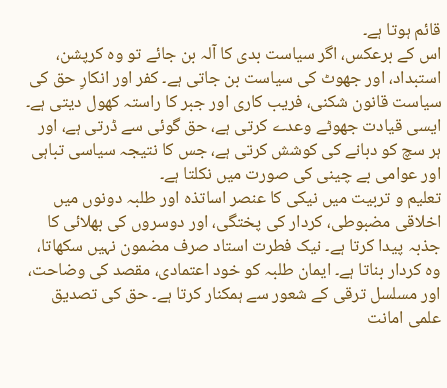قائم ہوتا ہے۔
اس کے برعکس، اگر سیاست بدی کا آلہ بن جائے تو وہ کرپشن، استبداد، اور جھوٹ کی سیاست بن جاتی ہے۔ کفر اور انکارِ حق کی سیاست قانون شکنی، فریب کاری اور جبر کا راستہ کھول دیتی ہے۔ ایسی قیادت جھوٹے وعدے کرتی ہے، حق گوئی سے ڈرتی ہے، اور ہر سچ کو دبانے کی کوشش کرتی ہے، جس کا نتیجہ سیاسی تباہی اور عوامی بے چینی کی صورت میں نکلتا ہے۔
تعلیم و تربیت میں نیکی کا عنصر اساتذہ اور طلبہ دونوں میں اخلاقی مضبوطی، کردار کی پختگی، اور دوسروں کی بھلائی کا جذبہ پیدا کرتا ہے۔ نیک فطرت استاد صرف مضمون نہیں سکھاتا، وہ کردار بناتا ہے۔ ایمان طلبہ کو خود اعتمادی، مقصد کی وضاحت، اور مسلسل ترقی کے شعور سے ہمکنار کرتا ہے۔ حق کی تصدیق علمی امانت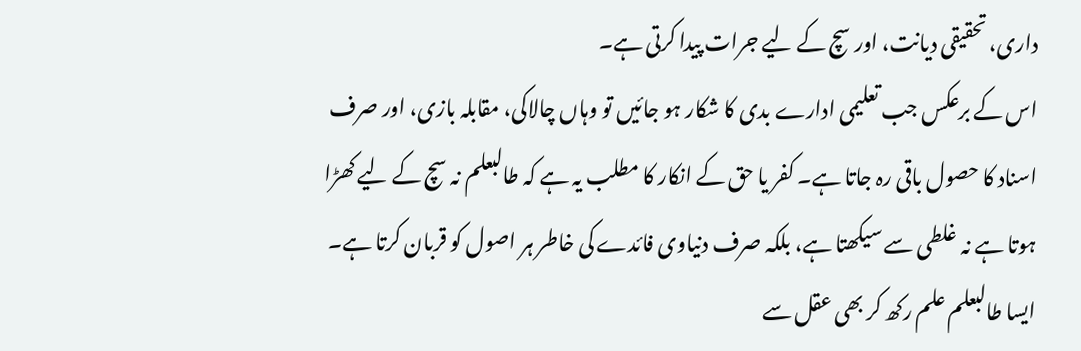داری، تحقیقی دیانت، اور سچ کے لیے جرات پیدا کرتی ہے۔
اس کے برعکس جب تعلیمی ادارے بدی کا شکار ہو جائیں تو وہاں چالاکی، مقابلہ بازی، اور صرف اسناد کا حصول باقی رہ جاتا ہے۔ کفر یا حق کے انکار کا مطلب یہ ہے کہ طالبعلم نہ سچ کے لیے کھڑا ہوتا ہے نہ غلطی سے سیکھتا ہے، بلکہ صرف دنیاوی فائدے کی خاطر ہر اصول کو قربان کرتا ہے۔ ایسا طالبعلم علم رکھ کر بھی عقل سے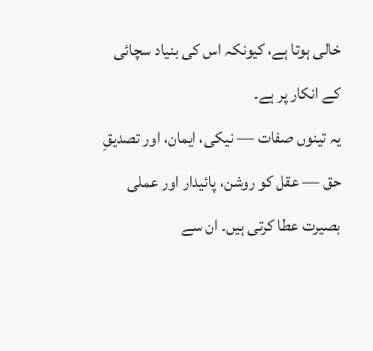خالی ہوتا ہے، کیونکہ اس کی بنیاد سچائی کے انکار پر ہے۔
یہ تینوں صفات — نیکی، ایمان، اور تصدیقِ حق — عقل کو روشن، پائیدار اور عملی بصیرت عطا کرتی ہیں۔ ان سے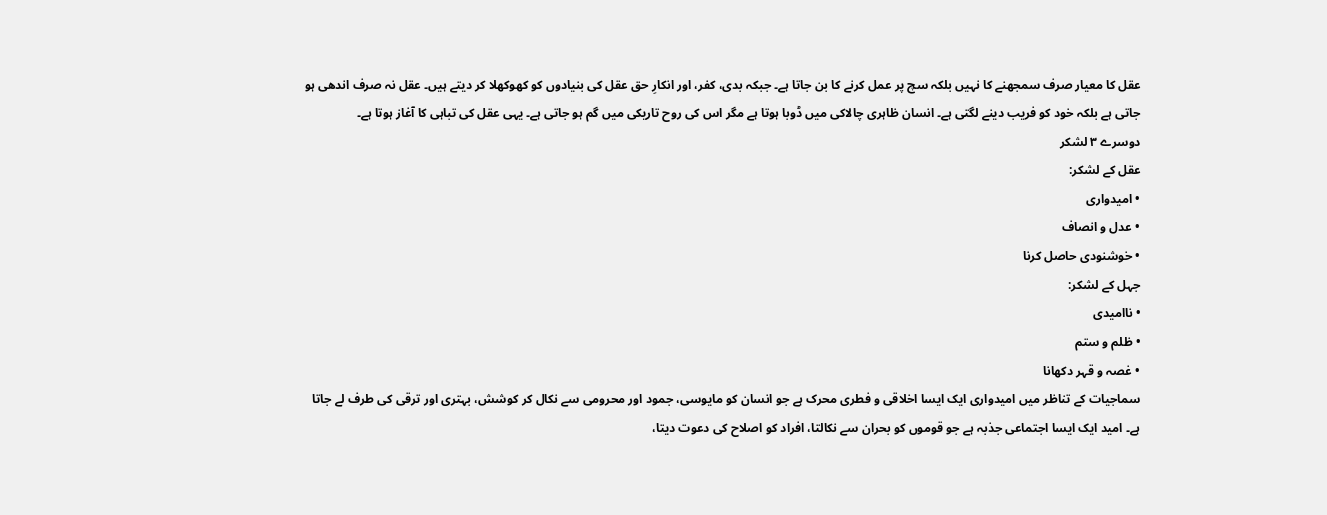عقل کا معیار صرف سمجھنے کا نہیں بلکہ سچ پر عمل کرنے کا بن جاتا ہے۔ جبکہ بدی، کفر، اور انکارِ حق عقل کی بنیادوں کو کھوکھلا کر دیتے ہیں۔ عقل نہ صرف اندھی ہو جاتی ہے بلکہ خود کو فریب دینے لگتی ہے۔ انسان ظاہری چالاکی میں ڈوبا ہوتا ہے مگر اس کی روح تاریکی میں گم ہو جاتی ہے۔ یہی عقل کی تباہی کا آغاز ہوتا ہے۔
دوسرے ۳ لشکر
عقل کے لشکر:
• امیدواری
• عدل و انصاف
• خوشنودی حاصل کرنا
جہل کے لشکر:
• ناامیدی
• ظلم و ستم
• غصہ و قہر دکھانا
سماجیات کے تناظر میں امیدواری ایک ایسا اخلاقی و فطری محرک ہے جو انسان کو مایوسی، جمود اور محرومی سے نکال کر کوشش، بہتری اور ترقی کی طرف لے جاتا ہے۔ امید ایک ایسا اجتماعی جذبہ ہے جو قوموں کو بحران سے نکالتا، افراد کو اصلاح کی دعوت دیتا،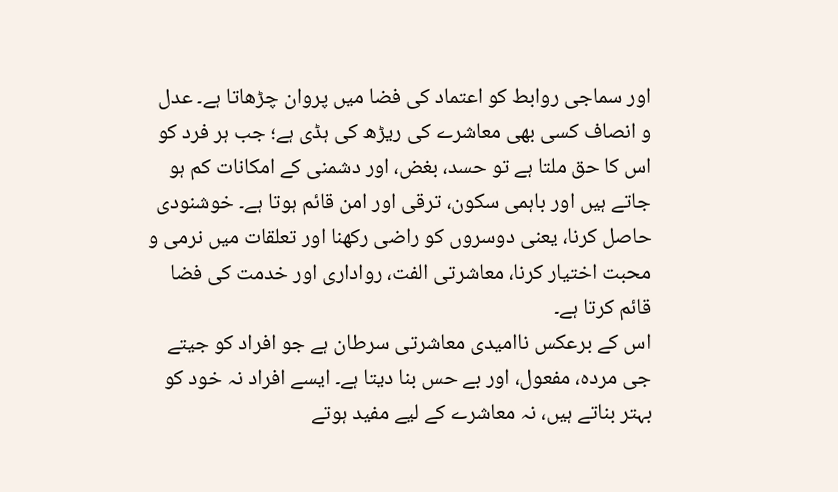اور سماجی روابط کو اعتماد کی فضا میں پروان چڑھاتا ہے۔ عدل و انصاف کسی بھی معاشرے کی ریڑھ کی ہڈی ہے؛ جب ہر فرد کو اس کا حق ملتا ہے تو حسد، بغض، اور دشمنی کے امکانات کم ہو جاتے ہیں اور باہمی سکون، ترقی اور امن قائم ہوتا ہے۔ خوشنودی حاصل کرنا، یعنی دوسروں کو راضی رکھنا اور تعلقات میں نرمی و محبت اختیار کرنا، معاشرتی الفت، رواداری اور خدمت کی فضا قائم کرتا ہے۔
اس کے برعکس ناامیدی معاشرتی سرطان ہے جو افراد کو جیتے جی مردہ، مفعول، اور بے حس بنا دیتا ہے۔ ایسے افراد نہ خود کو بہتر بناتے ہیں، نہ معاشرے کے لیے مفید ہوتے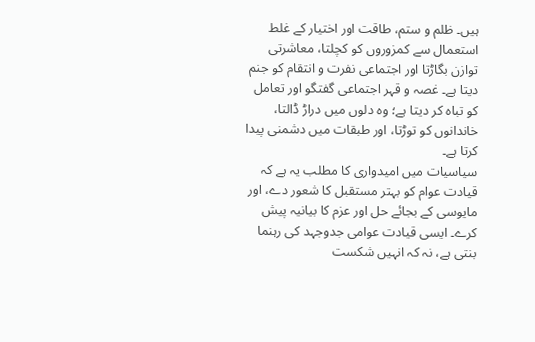ہیں۔ ظلم و ستم، طاقت اور اختیار کے غلط استعمال سے کمزوروں کو کچلتا، معاشرتی توازن بگاڑتا اور اجتماعی نفرت و انتقام کو جنم دیتا ہے۔ غصہ و قہر اجتماعی گفتگو اور تعامل کو تباہ کر دیتا ہے؛ وہ دلوں میں دراڑ ڈالتا، خاندانوں کو توڑتا، اور طبقات میں دشمنی پیدا کرتا ہے۔
سیاسیات میں امیدواری کا مطلب یہ ہے کہ قیادت عوام کو بہتر مستقبل کا شعور دے، اور مایوسی کے بجائے حل اور عزم کا بیانیہ پیش کرے۔ ایسی قیادت عوامی جدوجہد کی رہنما بنتی ہے، نہ کہ انہیں شکست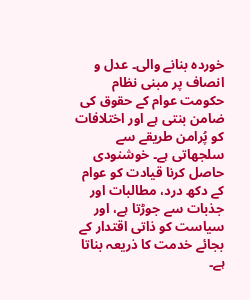خوردہ بنانے والی۔ عدل و انصاف پر مبنی نظام حکومت عوام کے حقوق کی ضامن بنتی ہے اور اختلافات کو پُرامن طریقے سے سلجھاتی ہے۔ خوشنودی حاصل کرنا قیادت کو عوام کے دکھ درد، مطالبات اور جذبات سے جوڑتا ہے، اور سیاست کو ذاتی اقتدار کے بجائے خدمت کا ذریعہ بناتا ہے۔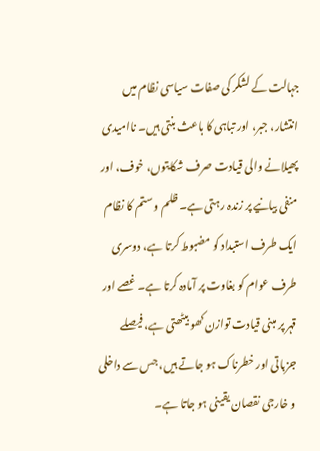جہالت کے لشکر کی صفات سیاسی نظام میں انتشار، جبر، اور تباہی کا باعث بنتی ہیں۔ ناامیدی پھیلانے والی قیادت صرف شکایتوں، خوف، اور منفی بیانیے پر زندہ رہتی ہے۔ ظلم و ستم کا نظام ایک طرف استبداد کو مضبوط کرتا ہے، دوسری طرف عوام کو بغاوت پر آمادہ کرتا ہے۔ غصے اور قہر پر مبنی قیادت توازن کھو بیٹھتی ہے، فیصلے جزباتی اور خطرناک ہو جاتے ہیں، جس سے داخلی و خارجی نقصان یقینی ہو جاتا ہے۔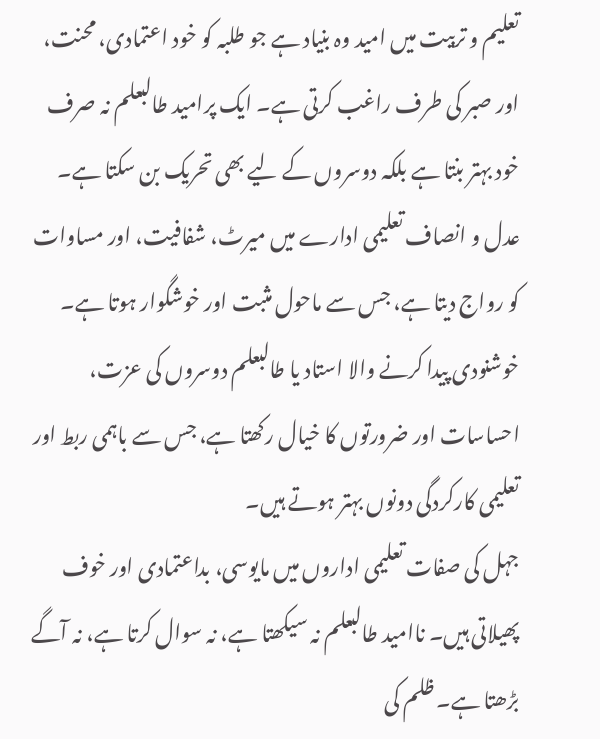تعلیم و تربیت میں امید وہ بنیاد ہے جو طلبہ کو خود اعتمادی، محنت، اور صبر کی طرف راغب کرتی ہے۔ ایک پرامید طالبعلم نہ صرف خود بہتر بنتا ہے بلکہ دوسروں کے لیے بھی تحریک بن سکتا ہے۔ عدل و انصاف تعلیمی ادارے میں میرٹ، شفافیت، اور مساوات کو رواج دیتا ہے، جس سے ماحول مثبت اور خوشگوار ہوتا ہے۔ خوشنودی پیدا کرنے والا استاد یا طالبعلم دوسروں کی عزت، احساسات اور ضرورتوں کا خیال رکھتا ہے، جس سے باہمی ربط اور تعلیمی کارکردگی دونوں بہتر ہوتے ہیں۔
جہل کی صفات تعلیمی اداروں میں مایوسی، بداعتمادی اور خوف پھیلاتی ہیں۔ ناامید طالبعلم نہ سیکھتا ہے، نہ سوال کرتا ہے، نہ آگے بڑھتا ہے۔ ظلم کی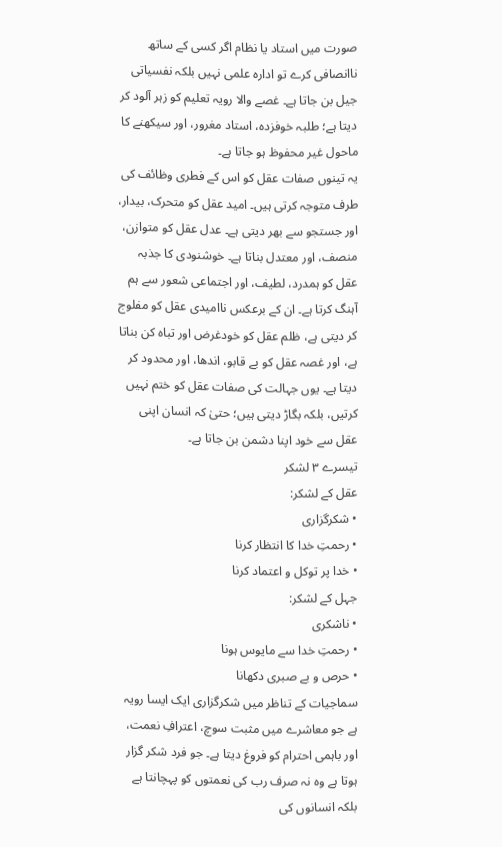صورت میں استاد یا نظام اگر کسی کے ساتھ ناانصافی کرے تو ادارہ علمی نہیں بلکہ نفسیاتی جیل بن جاتا ہے۔ غصے والا رویہ تعلیم کو زہر آلود کر دیتا ہے؛ طلبہ خوفزدہ، استاد مغرور، اور سیکھنے کا ماحول غیر محفوظ ہو جاتا ہے۔
یہ تینوں صفات عقل کو اس کے فطری وظائف کی طرف متوجہ کرتی ہیں۔ امید عقل کو متحرک، بیدار، اور جستجو سے بھر دیتی ہے۔ عدل عقل کو متوازن، منصف، اور معتدل بناتا ہے۔ خوشنودی کا جذبہ عقل کو ہمدرد، لطیف، اور اجتماعی شعور سے ہم آہنگ کرتا ہے۔ ان کے برعکس ناامیدی عقل کو مفلوج کر دیتی ہے، ظلم عقل کو خودغرض اور تباہ کن بناتا ہے، اور غصہ عقل کو بے قابو، اندھا، اور محدود کر دیتا ہے۔ یوں جہالت کی صفات عقل کو ختم نہیں کرتیں، بلکہ بگاڑ دیتی ہیں؛ حتیٰ کہ انسان اپنی عقل سے خود اپنا دشمن بن جاتا ہے۔
تیسرے ۳ لشکر
عقل کے لشکر:
• شکرگزاری
• رحمتِ خدا کا انتظار کرنا
• خدا پر توکل و اعتماد کرنا
جہل کے لشکر:
• ناشکری
• رحمتِ خدا سے مایوس ہونا
• حرص و بے صبری دکھانا
سماجیات کے تناظر میں شکرگزاری ایک ایسا رویہ ہے جو معاشرے میں مثبت سوچ، اعترافِ نعمت، اور باہمی احترام کو فروغ دیتا ہے۔ جو فرد شکر گزار ہوتا ہے وہ نہ صرف رب کی نعمتوں کو پہچانتا ہے بلکہ انسانوں کی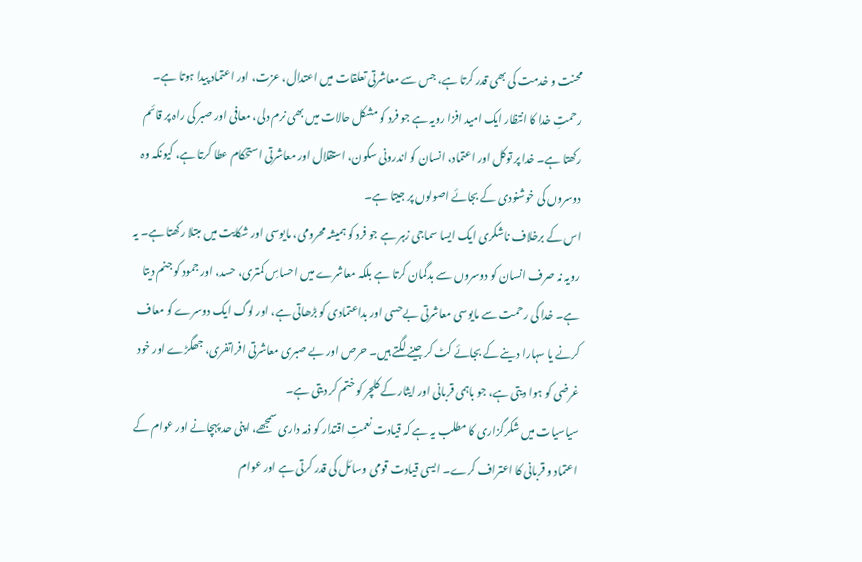محنت و خدمت کی بھی قدر کرتا ہے، جس سے معاشرتی تعلقات میں اعتدال، عزت، اور اعتماد پیدا ہوتا ہے۔ رحمتِ خدا کا انتظار ایک امید افزا رویہ ہے جو فرد کو مشکل حالات میں بھی نرم دلی، معافی اور صبر کی راہ پر قائم رکھتا ہے۔ خدا پر توکل اور اعتماد، انسان کو اندرونی سکون، استقلال اور معاشرتی استحکام عطا کرتا ہے، کیونکہ وہ دوسروں کی خوشنودی کے بجائے اصولوں پر جیتا ہے۔
اس کے برخلاف ناشکری ایک ایسا سماجی زہر ہے جو فرد کو ہمیشہ محرومی، مایوسی اور شکایت میں مبتلا رکھتا ہے۔ یہ رویہ نہ صرف انسان کو دوسروں سے بدگمان کرتا ہے بلکہ معاشرے میں احساسِ کمتری، حسد، اور جمود کو جنم دیتا ہے۔ خدا کی رحمت سے مایوسی معاشرتی بےحسی اور بداعتمادی کو بڑھاتی ہے، اور لوگ ایک دوسرے کو معاف کرنے یا سہارا دینے کے بجائے کٹ کر جینے لگتے ہیں۔ حرص اور بے صبری معاشرتی افراتفری، جھگڑے اور خود غرضی کو ہوا دیتی ہے، جو باہمی قربانی اور ایثار کے کلچر کو ختم کر دیتی ہے۔
سیاسیات میں شکرگزاری کا مطلب یہ ہے کہ قیادت نعمتِ اقتدار کو ذمہ داری سمجھے، اپنی حد پہچانے اور عوام کے اعتماد و قربانی کا اعتراف کرے۔ ایسی قیادت قومی وسائل کی قدر کرتی ہے اور عوام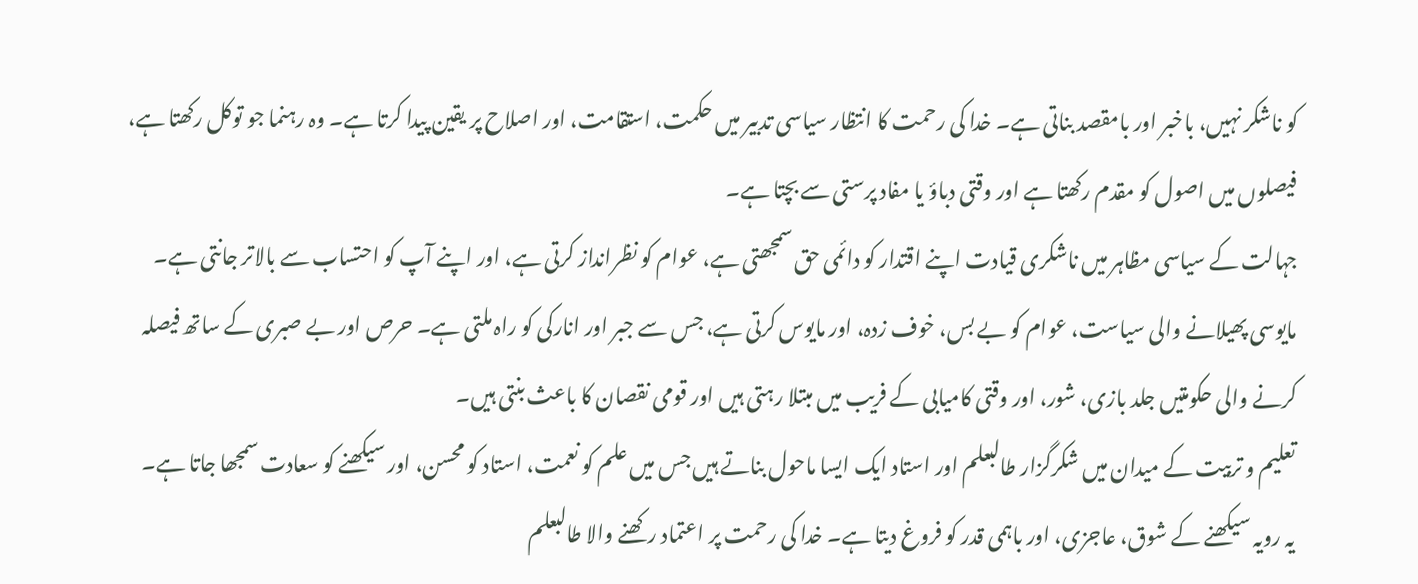کو ناشکر نہیں، باخبر اور بامقصد بناتی ہے۔ خدا کی رحمت کا انتظار سیاسی تدبیر میں حکمت، استقامت، اور اصلاح پر یقین پیدا کرتا ہے۔ وہ رہنما جو توکل رکھتا ہے، فیصلوں میں اصول کو مقدم رکھتا ہے اور وقتی دباؤ یا مفاد پرستی سے بچتا ہے۔
جہالت کے سیاسی مظاہر میں ناشکری قیادت اپنے اقتدار کو دائمی حق سمجھتی ہے، عوام کو نظرانداز کرتی ہے، اور اپنے آپ کو احتساب سے بالاتر جانتی ہے۔ مایوسی پھیلانے والی سیاست، عوام کو بے بس، خوف زدہ، اور مایوس کرتی ہے، جس سے جبر اور انارکی کو راہ ملتی ہے۔ حرص اور بے صبری کے ساتھ فیصلہ کرنے والی حکومتیں جلد بازی، شور، اور وقتی کامیابی کے فریب میں مبتلا رہتی ہیں اور قومی نقصان کا باعث بنتی ہیں۔
تعلیم و تربیت کے میدان میں شکرگزار طالبعلم اور استاد ایک ایسا ماحول بناتے ہیں جس میں علم کو نعمت، استاد کو محسن، اور سیکھنے کو سعادت سمجھا جاتا ہے۔ یہ رویہ سیکھنے کے شوق، عاجزی، اور باہمی قدر کو فروغ دیتا ہے۔ خدا کی رحمت پر اعتماد رکھنے والا طالبعلم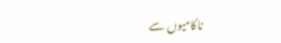ناکامیوں سے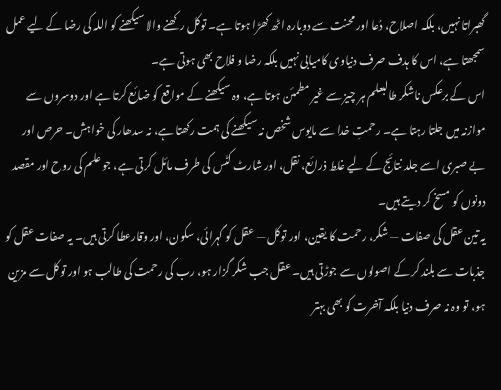گھبراتا نہیں، بلکہ اصلاح، دُعا اور محنت سے دوبارہ اٹھ کھڑا ہوتا ہے۔ توکل رکھنے والا سیکھنے کو اللہ کی رضا کے لیے عمل سمجھتا ہے، اس کا ہدف صرف دنیاوی کامیابی نہیں بلکہ رضا و فلاح بھی ہوتی ہے۔
اس کے برعکس ناشکر طالبعلم ہر چیز سے غیر مطمئن ہوتا ہے، وہ سیکھنے کے مواقع کو ضائع کرتا ہے اور دوسروں سے موازنہ میں جلتا رہتا ہے۔ رحمتِ خدا سے مایوس شخص نہ سیکھنے کی ہمت رکھتا ہے، نہ سدھار کی خواہش۔ حرص اور بے صبری اسے جلد نتائج کے لیے غلط ذرائع، نقل، اور شارٹ کٹس کی طرف مائل کرتی ہے، جو علم کی روح اور مقصد دونوں کو مسخ کر دیتے ہیں۔
یہ تین عقل کی صفات — شکر، رحمت کا یقین، اور توکل — عقل کو گہرائی، سکون، اور وقارعطا کرتی ہیں۔ یہ صفات عقل کو جذبات سے بلند کر کے اصولوں سے جوڑتی ہیں۔ عقل جب شکر گزار ہو، رب کی رحمت کی طالب ہو اور توکل سے مزین ہو، تو وہ نہ صرف دنیا بلکہ آخرت کو بھی بہتر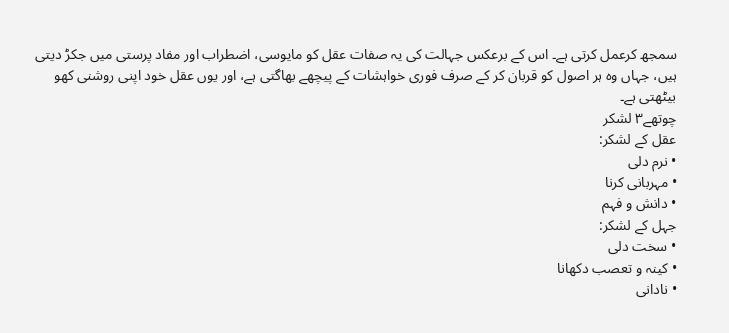سمجھ کرعمل کرتی ہے۔ اس کے برعکس جہالت کی یہ صفات عقل کو مایوسی، اضطراب اور مفاد پرستی میں جکڑ دیتی ہیں، جہاں وہ ہر اصول کو قربان کر کے صرف فوری خواہشات کے پیچھے بھاگتی ہے، اور یوں عقل خود اپنی روشنی کھو بیٹھتی ہے۔
چوتھے۳ لشکر
عقل کے لشکر:
• نرم دلی
• مہربانی کرنا
• دانش و فہم
جہل کے لشکر:
• سخت دلی
• کینہ و تعصب دکھانا
• نادانی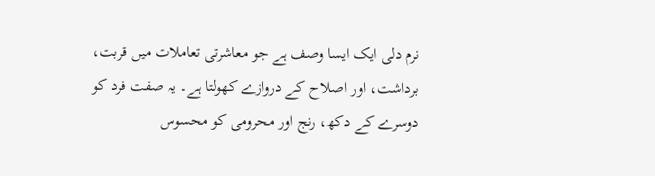نرم دلی ایک ایسا وصف ہے جو معاشرتی تعاملات میں قربت، برداشت، اور اصلاح کے دروازے کھولتا ہے۔ یہ صفت فرد کو دوسرے کے دکھ، رنج اور محرومی کو محسوس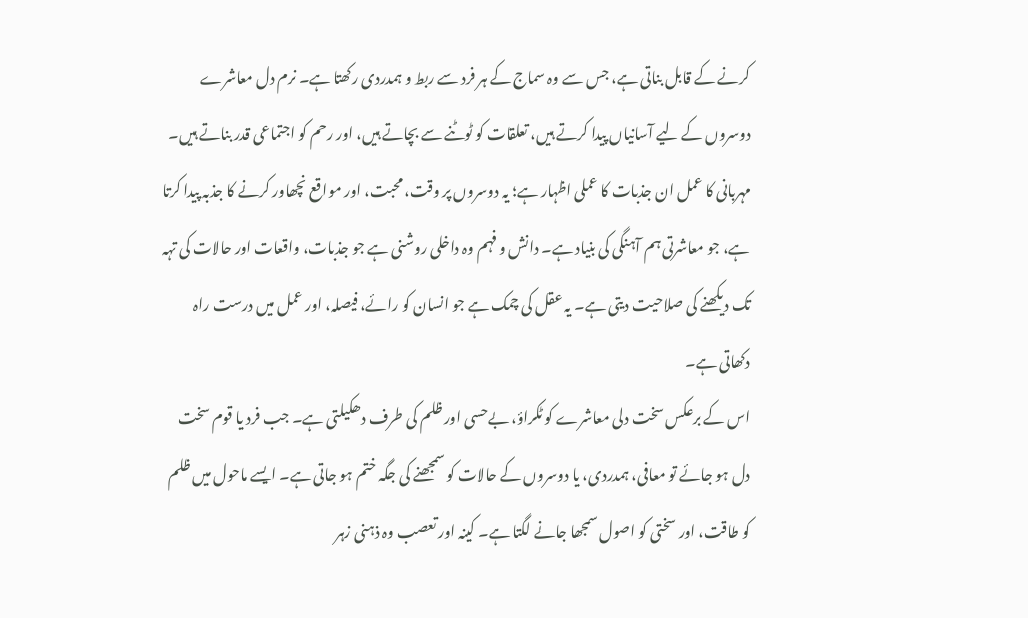کرنے کے قابل بناتی ہے، جس سے وہ سماج کے ہر فرد سے ربط و ہمدردی رکھتا ہے۔ نرم دل معاشرے دوسروں کے لیے آسانیاں پیدا کرتے ہیں، تعلقات کو ٹوٹنے سے بچاتے ہیں، اور رحم کو اجتماعی قدر بناتے ہیں۔ مہربانی کا عمل ان جذبات کا عملی اظہار ہے؛ یہ دوسروں پر وقت، محبت، اور مواقع نچھاور کرنے کا جذبہ پیدا کرتا ہے، جو معاشرتی ہم آہنگی کی بنیاد ہے۔ دانش و فہم وہ داخلی روشنی ہے جو جذبات، واقعات اور حالات کی تہہ تک دیکھنے کی صلاحیت دیتی ہے۔ یہ عقل کی چمک ہے جو انسان کو رائے، فیصلہ، اور عمل میں درست راہ دکھاتی ہے۔
اس کے برعکس سخت دلی معاشرے کو ٹکراؤ، بےحسی اور ظلم کی طرف دھکیلتی ہے۔ جب فرد یا قوم سخت دل ہو جائے تو معافی، ہمدردی، یا دوسروں کے حالات کو سمجھنے کی جگہ ختم ہو جاتی ہے۔ ایسے ماحول میں ظلم کو طاقت، اور سختی کو اصول سمجھا جانے لگتا ہے۔ کینہ اور تعصب وہ ذہنی زہر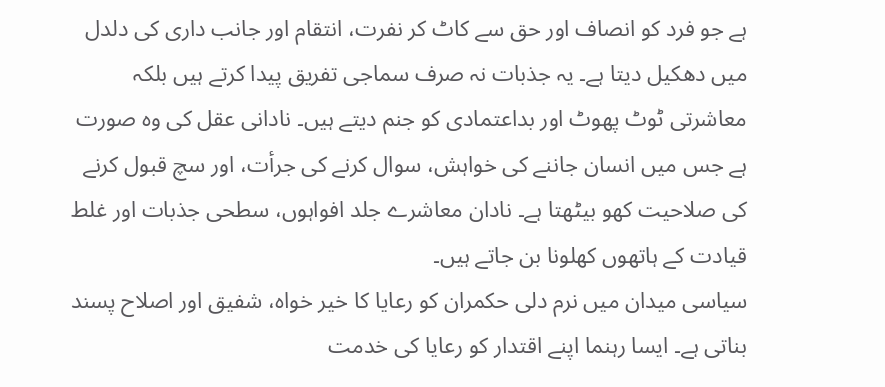ہے جو فرد کو انصاف اور حق سے کاٹ کر نفرت، انتقام اور جانب داری کی دلدل میں دھکیل دیتا ہے۔ یہ جذبات نہ صرف سماجی تفریق پیدا کرتے ہیں بلکہ معاشرتی ٹوٹ پھوٹ اور بداعتمادی کو جنم دیتے ہیں۔ نادانی عقل کی وہ صورت ہے جس میں انسان جاننے کی خواہش، سوال کرنے کی جرأت، اور سچ قبول کرنے کی صلاحیت کھو بیٹھتا ہے۔ نادان معاشرے جلد افواہوں، سطحی جذبات اور غلط قیادت کے ہاتھوں کھلونا بن جاتے ہیں۔
سیاسی میدان میں نرم دلی حکمران کو رعایا کا خیر خواہ، شفیق اور اصلاح پسند بناتی ہے۔ ایسا رہنما اپنے اقتدار کو رعایا کی خدمت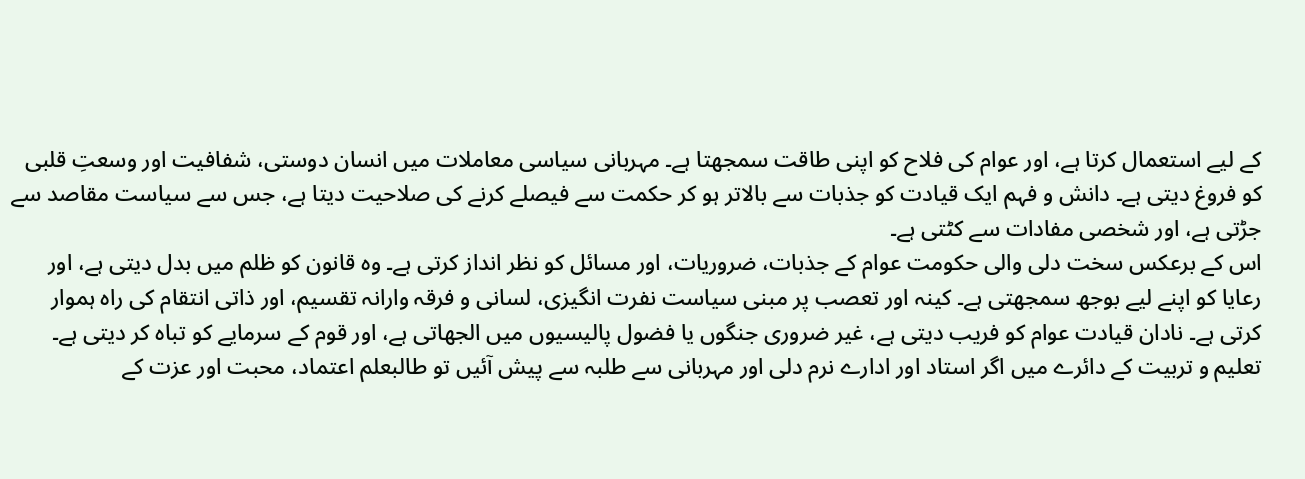کے لیے استعمال کرتا ہے، اور عوام کی فلاح کو اپنی طاقت سمجھتا ہے۔ مہربانی سیاسی معاملات میں انسان دوستی، شفافیت اور وسعتِ قلبی کو فروغ دیتی ہے۔ دانش و فہم ایک قیادت کو جذبات سے بالاتر ہو کر حکمت سے فیصلے کرنے کی صلاحیت دیتا ہے، جس سے سیاست مقاصد سے جڑتی ہے، اور شخصی مفادات سے کٹتی ہے۔
اس کے برعکس سخت دلی والی حکومت عوام کے جذبات، ضروریات، اور مسائل کو نظر انداز کرتی ہے۔ وہ قانون کو ظلم میں بدل دیتی ہے، اور رعایا کو اپنے لیے بوجھ سمجھتی ہے۔ کینہ اور تعصب پر مبنی سیاست نفرت انگیزی، لسانی و فرقہ وارانہ تقسیم، اور ذاتی انتقام کی راہ ہموار کرتی ہے۔ نادان قیادت عوام کو فریب دیتی ہے، غیر ضروری جنگوں یا فضول پالیسیوں میں الجھاتی ہے، اور قوم کے سرمایے کو تباہ کر دیتی ہے۔
تعلیم و تربیت کے دائرے میں اگر استاد اور ادارے نرم دلی اور مہربانی سے طلبہ سے پیش آئیں تو طالبعلم اعتماد، محبت اور عزت کے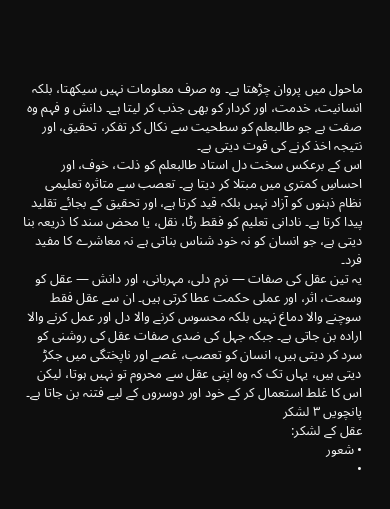ماحول میں پروان چڑھتا ہے۔ وہ صرف معلومات نہیں سیکھتا، بلکہ انسانیت، خدمت، اور کردار کو بھی جذب کر لیتا ہے۔ دانش و فہم وہ صفت ہے جو طالبعلم کو سطحیت سے نکال کر تفکر، تحقیق، اور نتیجہ اخذ کرنے کی قوت دیتی ہے۔
اس کے برعکس سخت دل استاد طالبعلم کو ذلت، خوف، اور احساسِ کمتری میں مبتلا کر دیتا ہے۔ تعصب سے متاثرہ تعلیمی نظام ذہنوں کو آزاد نہیں بلکہ قید کرتا ہے، اور تحقیق کے بجائے تقلید پیدا کرتا ہے۔ نادانی تعلیم کو فقط رٹا، نقل، یا محض سند کا ذریعہ بنا دیتی ہے، جو انسان کو نہ خود شناس بناتی ہے نہ معاشرے کا مفید فرد۔
یہ تین عقل کی صفات — نرم دلی، مہربانی، اور دانش — عقل کو وسعت، اثر، اور عملی حکمت عطا کرتی ہیں۔ ان سے عقل فقط سوچنے والا دماغ نہیں بلکہ محسوس کرنے والا دل اور عمل کرنے والا ارادہ بن جاتی ہے۔ جبکہ جہل کی ضدی صفات عقل کی روشنی کو سرد کر دیتی ہیں، انسان کو تعصب، غصے اور ناپختگی میں جکڑ دیتی ہیں، یہاں تک کہ وہ اپنی عقل سے محروم تو نہیں ہوتا، لیکن اس کا غلط استعمال کر کے خود اور دوسروں کے لیے فتنہ بن جاتا ہے۔
پانچویں ۳ لشکر
عقل کے لشکر:
• شعور
•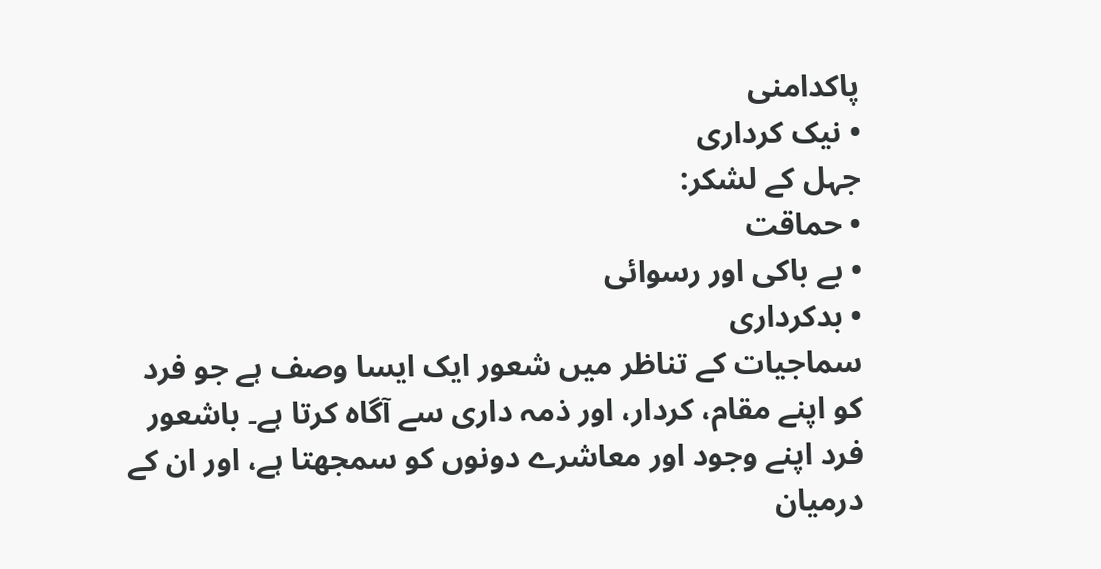پاکدامنی
• نیک کرداری
جہل کے لشکر:
• حماقت
• بے باکی اور رسوائی
• بدکرداری
سماجیات کے تناظر میں شعور ایک ایسا وصف ہے جو فرد کو اپنے مقام، کردار، اور ذمہ داری سے آگاہ کرتا ہے۔ باشعور فرد اپنے وجود اور معاشرے دونوں کو سمجھتا ہے، اور ان کے درمیان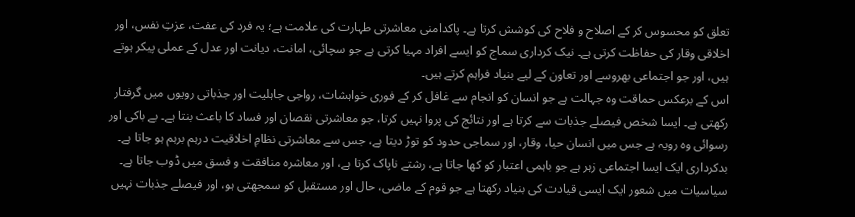تعلق کو محسوس کر کے اصلاح و فلاح کی کوشش کرتا ہے۔ پاکدامنی معاشرتی طہارت کی علامت ہے؛ یہ فرد کی عفت، عزتِ نفس، اور اخلاقی وقار کی حفاظت کرتی ہے۔ نیک کرداری سماج کو ایسے افراد مہیا کرتی ہے جو سچائی، امانت، دیانت اور عدل کے عملی پیکر ہوتے ہیں، اور جو اجتماعی بھروسے اور تعاون کے لیے بنیاد فراہم کرتے ہیں۔
اس کے برعکس حماقت وہ جہالت ہے جو انسان کو انجام سے غافل کر کے فوری خواہشات، رواجی جاہلیت اور جذباتی رویوں میں گرفتار رکھتی ہے۔ ایسا شخص فیصلے جذبات سے کرتا ہے اور نتائج کی پروا نہیں کرتا، جو معاشرتی نقصان اور فساد کا باعث بنتا ہے۔ بے باکی اور رسوائی وہ رویہ ہے جس میں انسان حیا، وقار، اور سماجی حدود کو توڑ دیتا ہے، جس سے معاشرتی نظامِ اخلاقیت درہم برہم ہو جاتا ہے۔ بدکرداری ایک ایسا اجتماعی زہر ہے جو باہمی اعتبار کو کھا جاتا ہے، رشتے ناپاک کرتا ہے، اور معاشرہ منافقت و فسق میں ڈوب جاتا ہے۔
سیاسیات میں شعور ایک ایسی قیادت کی بنیاد رکھتا ہے جو قوم کے ماضی، حال اور مستقبل کو سمجھتی ہو، اور فیصلے جذبات نہیں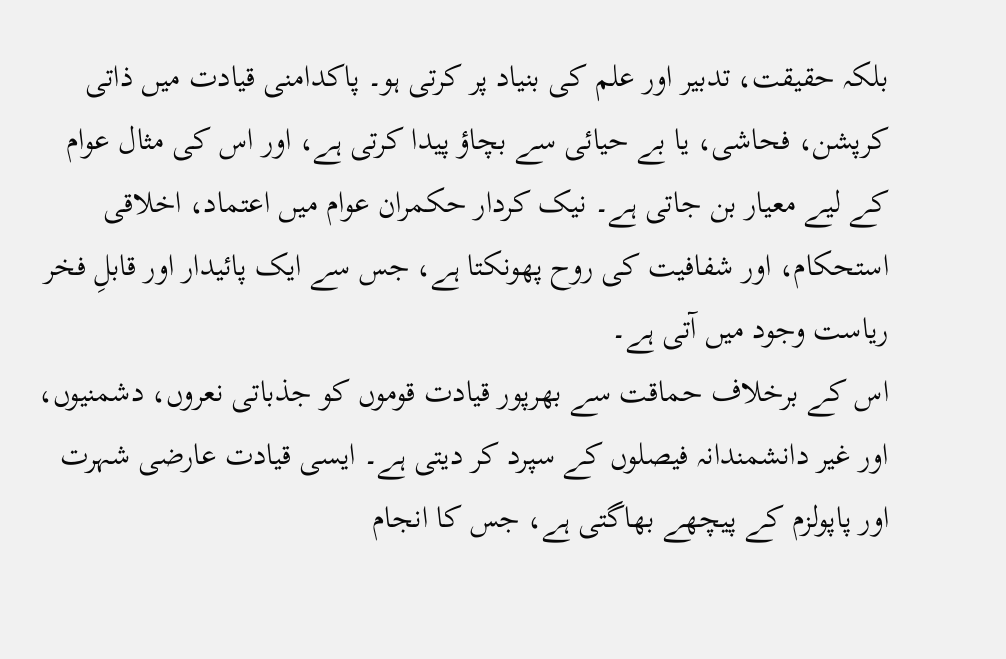بلکہ حقیقت، تدبیر اور علم کی بنیاد پر کرتی ہو۔ پاکدامنی قیادت میں ذاتی کرپشن، فحاشی، یا بے حیائی سے بچاؤ پیدا کرتی ہے، اور اس کی مثال عوام کے لیے معیار بن جاتی ہے۔ نیک کردار حکمران عوام میں اعتماد، اخلاقی استحکام، اور شفافیت کی روح پھونکتا ہے، جس سے ایک پائیدار اور قابلِ فخر ریاست وجود میں آتی ہے۔
اس کے برخلاف حماقت سے بھرپور قیادت قوموں کو جذباتی نعروں، دشمنیوں، اور غیر دانشمندانہ فیصلوں کے سپرد کر دیتی ہے۔ ایسی قیادت عارضی شہرت اور پاپولزم کے پیچھے بھاگتی ہے، جس کا انجام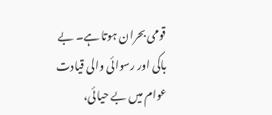قومی بحران ہوتا ہے۔ بے باکی اور رسوائی والی قیادت عوام میں بے حیائی،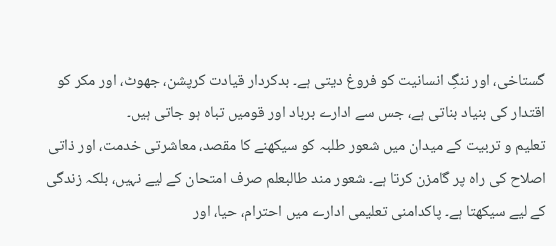گستاخی، اور ننگِ انسانیت کو فروغ دیتی ہے۔ بدکردار قیادت کرپشن، جھوٹ، اور مکر کو اقتدار کی بنیاد بناتی ہے، جس سے ادارے برباد اور قومیں تباہ ہو جاتی ہیں۔
تعلیم و تربیت کے میدان میں شعور طلبہ کو سیکھنے کا مقصد، معاشرتی خدمت، اور ذاتی اصلاح کی راہ پر گامزن کرتا ہے۔ شعور مند طالبعلم صرف امتحان کے لیے نہیں، بلکہ زندگی کے لیے سیکھتا ہے۔ پاکدامنی تعلیمی ادارے میں احترام، حیا، اور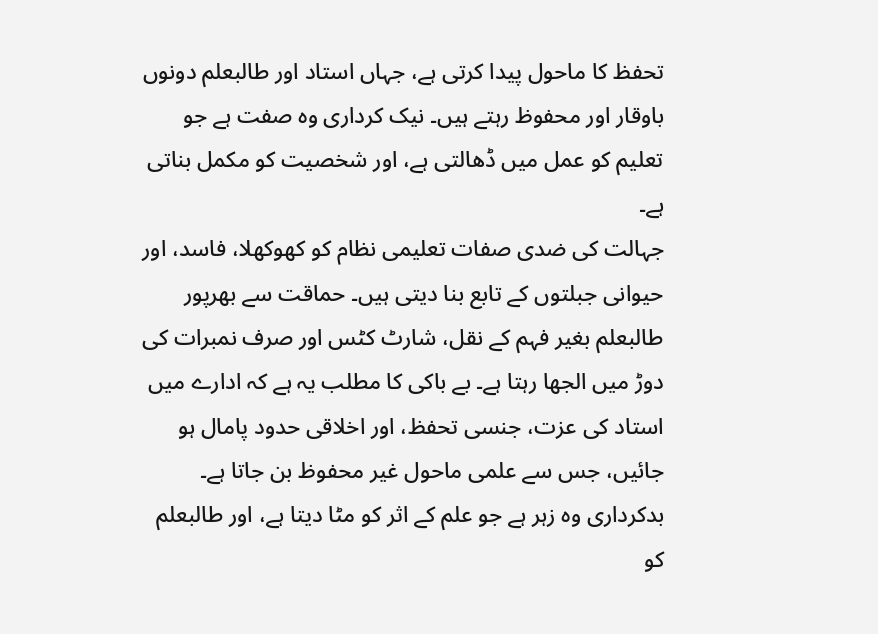تحفظ کا ماحول پیدا کرتی ہے، جہاں استاد اور طالبعلم دونوں باوقار اور محفوظ رہتے ہیں۔ نیک کرداری وہ صفت ہے جو تعلیم کو عمل میں ڈھالتی ہے، اور شخصیت کو مکمل بناتی ہے۔
جہالت کی ضدی صفات تعلیمی نظام کو کھوکھلا، فاسد، اور حیوانی جبلتوں کے تابع بنا دیتی ہیں۔ حماقت سے بھرپور طالبعلم بغیر فہم کے نقل، شارٹ کٹس اور صرف نمبرات کی دوڑ میں الجھا رہتا ہے۔ بے باکی کا مطلب یہ ہے کہ ادارے میں استاد کی عزت، جنسی تحفظ، اور اخلاقی حدود پامال ہو جائیں، جس سے علمی ماحول غیر محفوظ بن جاتا ہے۔ بدکرداری وہ زہر ہے جو علم کے اثر کو مٹا دیتا ہے، اور طالبعلم کو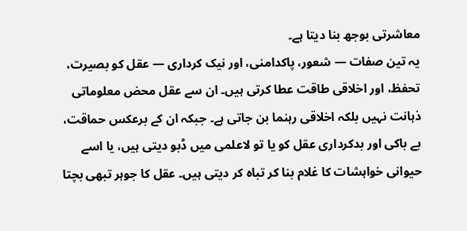معاشرتی بوجھ بنا دیتا ہے۔
یہ تین صفات — شعور، پاکدامنی، اور نیک کرداری — عقل کو بصیرت، تحفظ، اور اخلاقی طاقت عطا کرتی ہیں۔ ان سے عقل محض معلوماتی ذہانت نہیں بلکہ اخلاقی رہنما بن جاتی ہے۔ جبکہ ان کے برعکس حماقت، بے باکی اور بدکرداری عقل کو یا تو لاعلمی میں ڈبو دیتی ہیں، یا اسے حیوانی خواہشات کا غلام بنا کر تباہ کر دیتی ہیں۔ عقل کا جوہر تبھی بچتا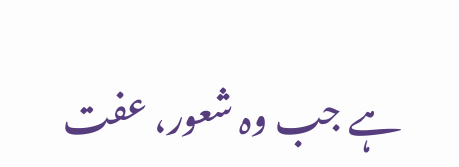ہے جب وہ شعور، عفت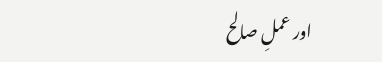اور عملِ صالح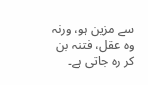سے مزین ہو، ورنہ وہ عقل، فتنہ بن کر رہ جاتی ہے۔